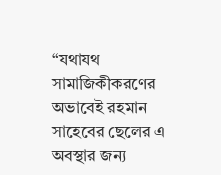“যথাযথ সামাজিকীকরণের অভাবেই রহমান সাহেবের ছেলের এ অবস্থার জন্য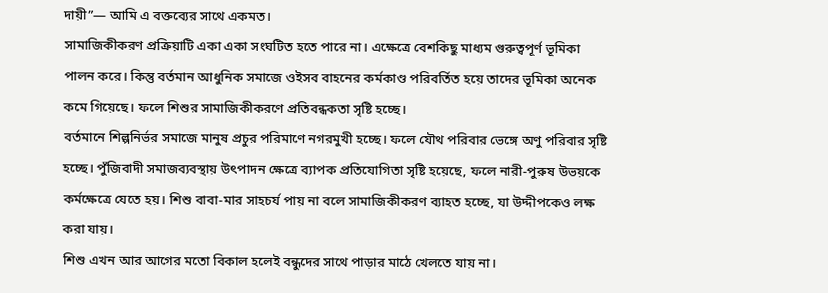দায়ী”— আমি এ বক্তব্যের সাথে একমত।
সামাজিকীকরণ প্রক্রিয়াটি একা একা সংঘটিত হতে পারে না। এক্ষেত্রে বেশকিছু মাধ্যম গুরুত্বপূর্ণ ভূমিকা পালন করে। কিন্তু বর্তমান আধুনিক সমাজে ওইসব বাহনের কর্মকাণ্ড পরিবর্তিত হয়ে তাদের ভূমিকা অনেক কমে গিয়েছে। ফলে শিশুর সামাজিকীকরণে প্রতিবন্ধকতা সৃষ্টি হচ্ছে।
বর্তমানে শিল্পনির্ভর সমাজে মানুষ প্রচুর পরিমাণে নগরমুখী হচ্ছে। ফলে যৌথ পরিবার ভেঙ্গে অণু পরিবার সৃষ্টি হচ্ছে। পুঁজিবাদী সমাজব্যবস্থায় উৎপাদন ক্ষেত্রে ব্যাপক প্রতিযোগিতা সৃষ্টি হয়েছে, ফলে নারী-পুরুষ উভয়কে কর্মক্ষেত্রে যেতে হয়। শিশু বাবা-মার সাহচর্য পায় না বলে সামাজিকীকরণ ব্যাহত হচ্ছে, যা উদ্দীপকেও লক্ষ করা যায়।
শিশু এখন আর আগের মতো বিকাল হলেই বন্ধুদের সাথে পাড়ার মাঠে খেলতে যায় না।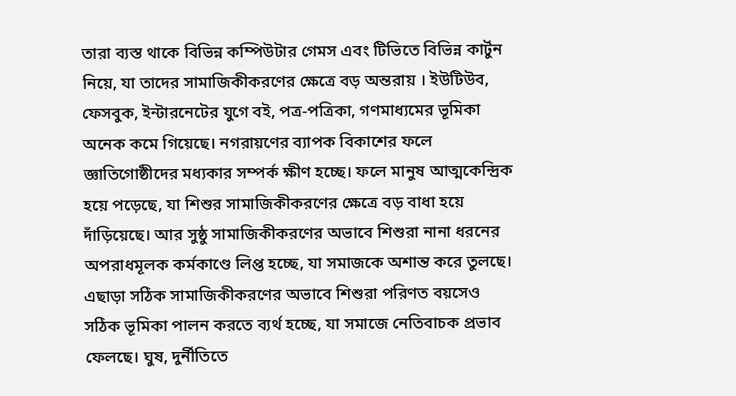তারা ব্যস্ত থাকে বিভিন্ন কম্পিউটার গেমস এবং টিভিতে বিভিন্ন কার্টুন নিয়ে, যা তাদের সামাজিকীকরণের ক্ষেত্রে বড় অন্তরায় । ইউটিউব, ফেসবুক, ইন্টারনেটের যুগে বই, পত্র-পত্রিকা, গণমাধ্যমের ভূমিকা অনেক কমে গিয়েছে। নগরায়ণের ব্যাপক বিকাশের ফলে জ্ঞাতিগোষ্ঠীদের মধ্যকার সম্পর্ক ক্ষীণ হচ্ছে। ফলে মানুষ আত্মকেন্দ্রিক হয়ে পড়েছে, যা শিশুর সামাজিকীকরণের ক্ষেত্রে বড় বাধা হয়ে দাঁড়িয়েছে। আর সুষ্ঠু সামাজিকীকরণের অভাবে শিশুরা নানা ধরনের অপরাধমূলক কর্মকাণ্ডে লিপ্ত হচ্ছে, যা সমাজকে অশান্ত করে তুলছে। এছাড়া সঠিক সামাজিকীকরণের অভাবে শিশুরা পরিণত বয়সেও সঠিক ভূমিকা পালন করতে ব্যর্থ হচ্ছে, যা সমাজে নেতিবাচক প্রভাব ফেলছে। ঘুষ, দুর্নীতিতে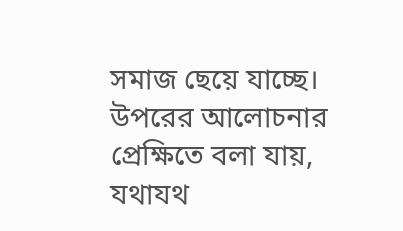সমাজ ছেয়ে যাচ্ছে।
উপরের আলোচনার প্রেক্ষিতে বলা যায়, যথাযথ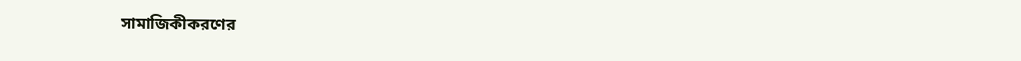সামাজিকীকরণের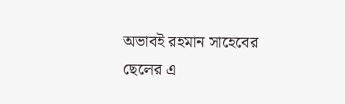অভাবই রহমান সাহেবের ছেলের এ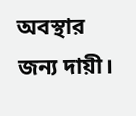অবস্থার জন্য দায়ী।